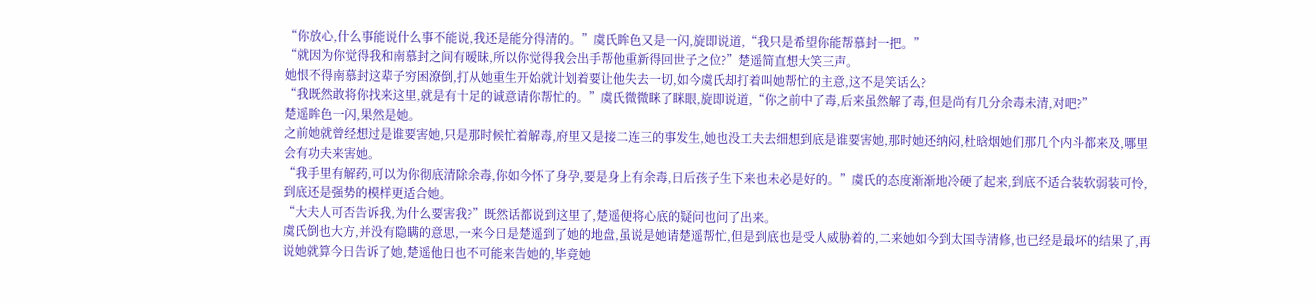“你放心,什么事能说什么事不能说,我还是能分得清的。”虞氏眸色又是一闪,旋即说道,“我只是希望你能帮慕封一把。”
“就因为你觉得我和南慕封之间有暧昧,所以你觉得我会出手帮他重新得回世子之位?”楚遥简直想大笑三声。
她恨不得南慕封这辈子穷困潦倒,打从她重生开始就计划着要让他失去一切,如今虞氏却打着叫她帮忙的主意,这不是笑话么?
“我既然敢将你找来这里,就是有十足的诚意请你帮忙的。”虞氏微微眯了眯眼,旋即说道,“你之前中了毒,后来虽然解了毒,但是尚有几分余毒未清,对吧?”
楚遥眸色一闪,果然是她。
之前她就曾经想过是谁要害她,只是那时候忙着解毒,府里又是接二连三的事发生,她也没工夫去细想到底是谁要害她,那时她还纳闷,杜晗烟她们那几个内斗都来及,哪里会有功夫来害她。
“我手里有解药,可以为你彻底清除余毒,你如今怀了身孕,要是身上有余毒,日后孩子生下来也未必是好的。”虞氏的态度渐渐地冷硬了起来,到底不适合装软弱装可怜,到底还是强势的模样更适合她。
“大夫人可否告诉我,为什么要害我?”既然话都说到这里了,楚遥便将心底的疑问也问了出来。
虞氏倒也大方,并没有隐瞒的意思,一来今日是楚遥到了她的地盘,虽说是她请楚遥帮忙,但是到底也是受人威胁着的,二来她如今到太国寺清修,也已经是最坏的结果了,再说她就算今日告诉了她,楚遥他日也不可能来告她的,毕竟她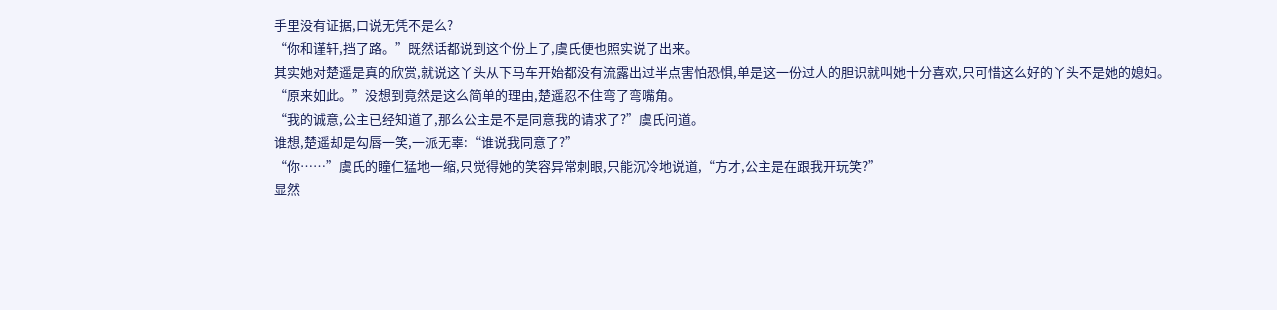手里没有证据,口说无凭不是么?
“你和谨轩,挡了路。”既然话都说到这个份上了,虞氏便也照实说了出来。
其实她对楚遥是真的欣赏,就说这丫头从下马车开始都没有流露出过半点害怕恐惧,单是这一份过人的胆识就叫她十分喜欢,只可惜这么好的丫头不是她的媳妇。
“原来如此。”没想到竟然是这么简单的理由,楚遥忍不住弯了弯嘴角。
“我的诚意,公主已经知道了,那么公主是不是同意我的请求了?”虞氏问道。
谁想,楚遥却是勾唇一笑,一派无辜:“谁说我同意了?”
“你……”虞氏的瞳仁猛地一缩,只觉得她的笑容异常刺眼,只能沉冷地说道,“方才,公主是在跟我开玩笑?”
显然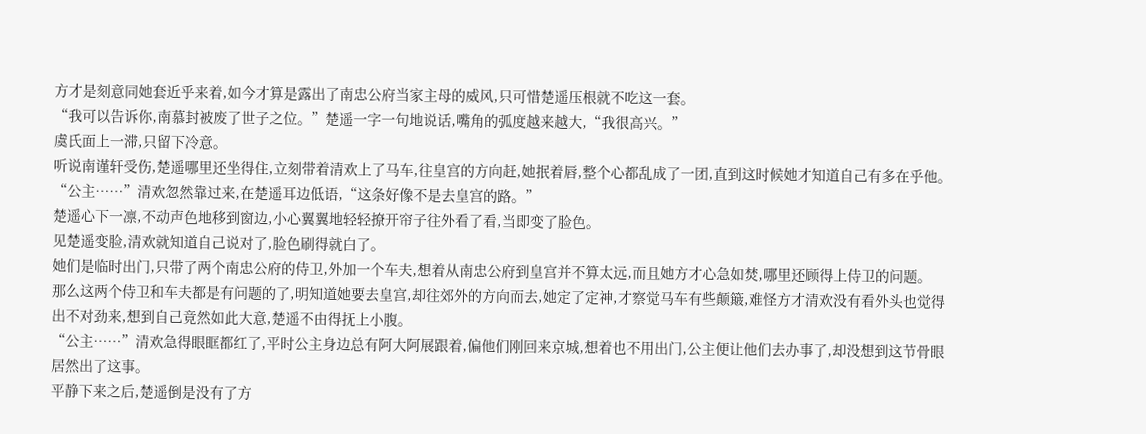方才是刻意同她套近乎来着,如今才算是露出了南忠公府当家主母的威风,只可惜楚遥压根就不吃这一套。
“我可以告诉你,南慕封被废了世子之位。”楚遥一字一句地说话,嘴角的弧度越来越大,“我很高兴。”
虞氏面上一滞,只留下冷意。
听说南谨轩受伤,楚遥哪里还坐得住,立刻带着清欢上了马车,往皇宫的方向赶,她抿着唇,整个心都乱成了一团,直到这时候她才知道自己有多在乎他。
“公主……”清欢忽然靠过来,在楚遥耳边低语,“这条好像不是去皇宫的路。”
楚遥心下一凛,不动声色地移到窗边,小心翼翼地轻轻撩开帘子往外看了看,当即变了脸色。
见楚遥变脸,清欢就知道自己说对了,脸色刷得就白了。
她们是临时出门,只带了两个南忠公府的侍卫,外加一个车夫,想着从南忠公府到皇宫并不算太远,而且她方才心急如焚,哪里还顾得上侍卫的问题。
那么这两个侍卫和车夫都是有问题的了,明知道她要去皇宫,却往郊外的方向而去,她定了定神,才察觉马车有些颠簸,难怪方才清欢没有看外头也觉得出不对劲来,想到自己竟然如此大意,楚遥不由得抚上小腹。
“公主……”清欢急得眼眶都红了,平时公主身边总有阿大阿展跟着,偏他们刚回来京城,想着也不用出门,公主便让他们去办事了,却没想到这节骨眼居然出了这事。
平静下来之后,楚遥倒是没有了方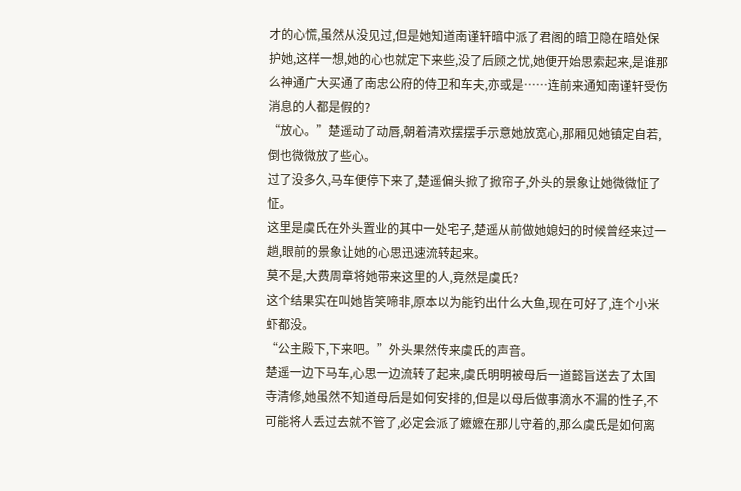才的心慌,虽然从没见过,但是她知道南谨轩暗中派了君阁的暗卫隐在暗处保护她,这样一想,她的心也就定下来些,没了后顾之忧,她便开始思索起来,是谁那么神通广大买通了南忠公府的侍卫和车夫,亦或是……连前来通知南谨轩受伤消息的人都是假的?
“放心。”楚遥动了动唇,朝着清欢摆摆手示意她放宽心,那厢见她镇定自若,倒也微微放了些心。
过了没多久,马车便停下来了,楚遥偏头掀了掀帘子,外头的景象让她微微怔了怔。
这里是虞氏在外头置业的其中一处宅子,楚遥从前做她媳妇的时候曾经来过一趟,眼前的景象让她的心思迅速流转起来。
莫不是,大费周章将她带来这里的人,竟然是虞氏?
这个结果实在叫她皆笑啼非,原本以为能钓出什么大鱼,现在可好了,连个小米虾都没。
“公主殿下,下来吧。”外头果然传来虞氏的声音。
楚遥一边下马车,心思一边流转了起来,虞氏明明被母后一道懿旨送去了太国寺清修,她虽然不知道母后是如何安排的,但是以母后做事滴水不漏的性子,不可能将人丢过去就不管了,必定会派了嬷嬷在那儿守着的,那么虞氏是如何离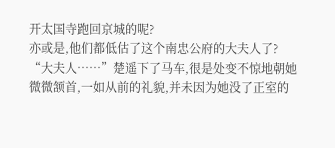开太国寺跑回京城的呢?
亦或是,他们都低估了这个南忠公府的大夫人了?
“大夫人……”楚遥下了马车,很是处变不惊地朝她微微颔首,一如从前的礼貌,并未因为她没了正室的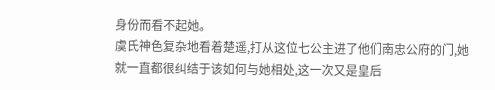身份而看不起她。
虞氏神色复杂地看着楚遥,打从这位七公主进了他们南忠公府的门,她就一直都很纠结于该如何与她相处,这一次又是皇后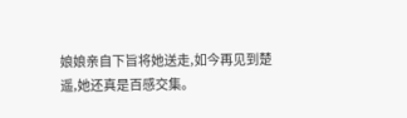娘娘亲自下旨将她送走,如今再见到楚遥,她还真是百感交集。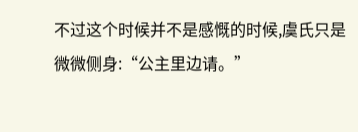不过这个时候并不是感慨的时候,虞氏只是微微侧身:“公主里边请。”